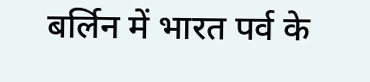बर्लिन में भारत पर्व के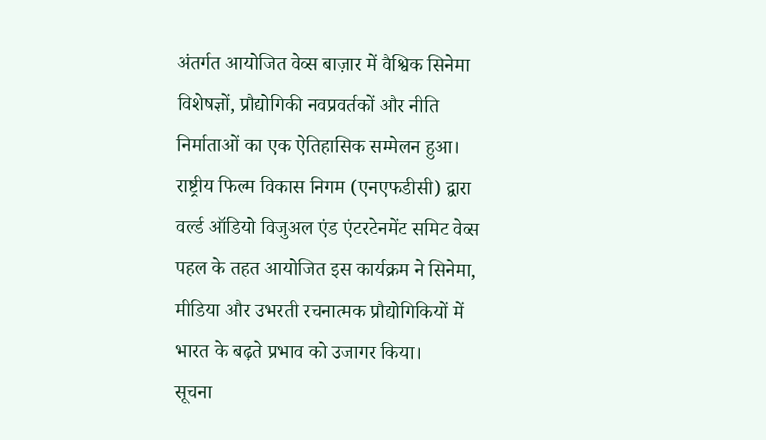अंतर्गत आयोजित वेव्स बाज़ार में वैश्विक सिनेमा विशेषज्ञों, प्रौद्योगिकी नवप्रवर्तकों और नीति निर्माताओं का एक ऐतिहासिक सम्मेलन हुआ। राष्ट्रीय फिल्म विकास निगम (एनएफडीसी) द्वारा वर्ल्ड ऑडियो विजुअल एंड एंटरटेनमेंट समिट वेव्स पहल के तहत आयोजित इस कार्यक्रम ने सिनेमा, मीडिया और उभरती रचनात्मक प्रौद्योगिकियों में भारत के बढ़ते प्रभाव को उजागर किया।
सूचना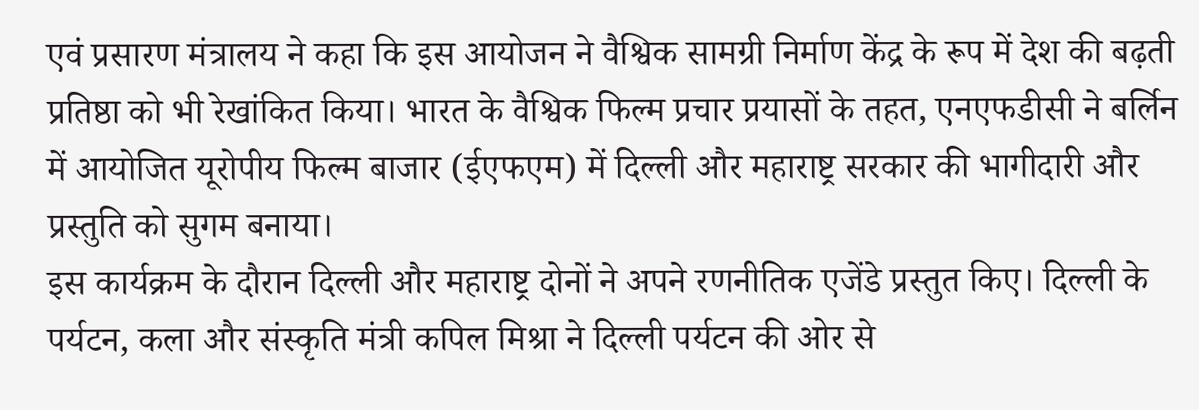एवं प्रसारण मंत्रालय ने कहा कि इस आयोजन ने वैश्विक सामग्री निर्माण केंद्र के रूप में देश की बढ़ती प्रतिष्ठा को भी रेखांकित किया। भारत के वैश्विक फिल्म प्रचार प्रयासों के तहत, एनएफडीसी ने बर्लिन में आयोजित यूरोपीय फिल्म बाजार (ईएफएम) में दिल्ली और महाराष्ट्र सरकार की भागीदारी और प्रस्तुति को सुगम बनाया।
इस कार्यक्रम के दौरान दिल्ली और महाराष्ट्र दोनों ने अपने रणनीतिक एजेंडे प्रस्तुत किए। दिल्ली के पर्यटन, कला और संस्कृति मंत्री कपिल मिश्रा ने दिल्ली पर्यटन की ओर से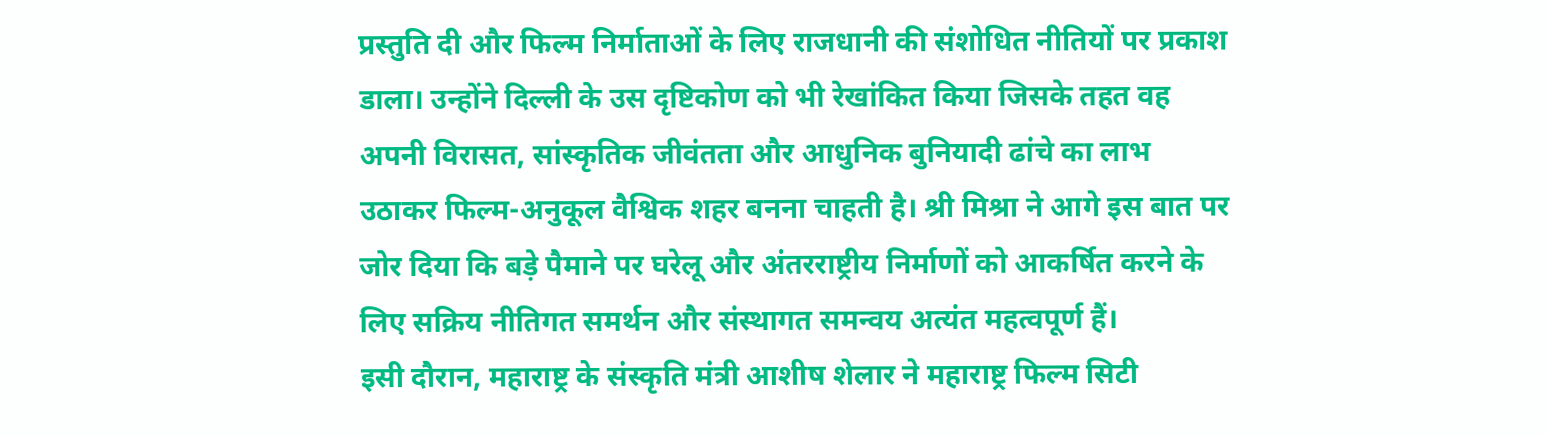प्रस्तुति दी और फिल्म निर्माताओं के लिए राजधानी की संशोधित नीतियों पर प्रकाश डाला। उन्होंने दिल्ली के उस दृष्टिकोण को भी रेखांकित किया जिसके तहत वह अपनी विरासत, सांस्कृतिक जीवंतता और आधुनिक बुनियादी ढांचे का लाभ उठाकर फिल्म-अनुकूल वैश्विक शहर बनना चाहती है। श्री मिश्रा ने आगे इस बात पर जोर दिया कि बड़े पैमाने पर घरेलू और अंतरराष्ट्रीय निर्माणों को आकर्षित करने के लिए सक्रिय नीतिगत समर्थन और संस्थागत समन्वय अत्यंत महत्वपूर्ण हैं।
इसी दौरान, महाराष्ट्र के संस्कृति मंत्री आशीष शेलार ने महाराष्ट्र फिल्म सिटी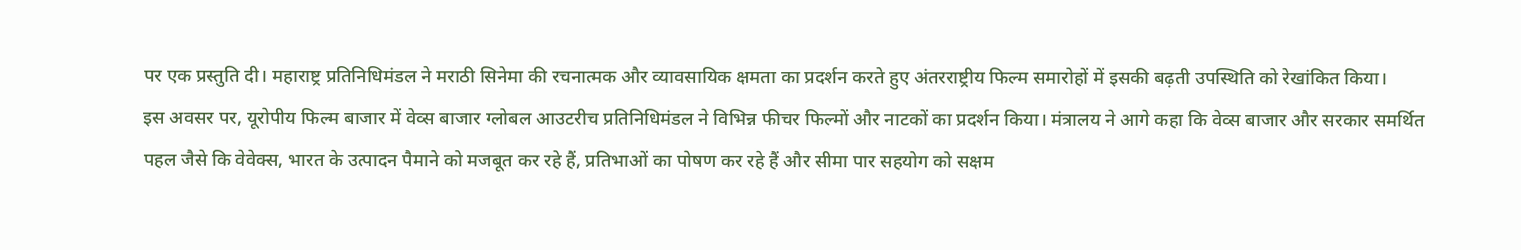पर एक प्रस्तुति दी। महाराष्ट्र प्रतिनिधिमंडल ने मराठी सिनेमा की रचनात्मक और व्यावसायिक क्षमता का प्रदर्शन करते हुए अंतरराष्ट्रीय फिल्म समारोहों में इसकी बढ़ती उपस्थिति को रेखांकित किया।
इस अवसर पर, यूरोपीय फिल्म बाजार में वेव्स बाजार ग्लोबल आउटरीच प्रतिनिधिमंडल ने विभिन्न फीचर फिल्मों और नाटकों का प्रदर्शन किया। मंत्रालय ने आगे कहा कि वेव्स बाजार और सरकार समर्थित पहल जैसे कि वेवेक्स, भारत के उत्पादन पैमाने को मजबूत कर रहे हैं, प्रतिभाओं का पोषण कर रहे हैं और सीमा पार सहयोग को सक्षम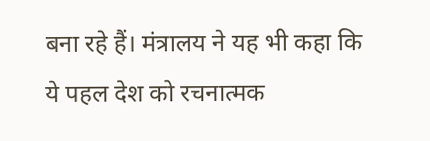बना रहे हैं। मंत्रालय ने यह भी कहा कि ये पहल देश को रचनात्मक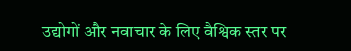उद्योगों और नवाचार के लिए वैश्विक स्तर पर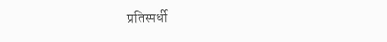प्रतिस्पर्धी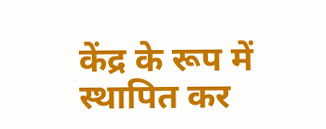केंद्र के रूप में स्थापित कर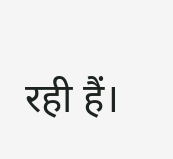रही हैं।